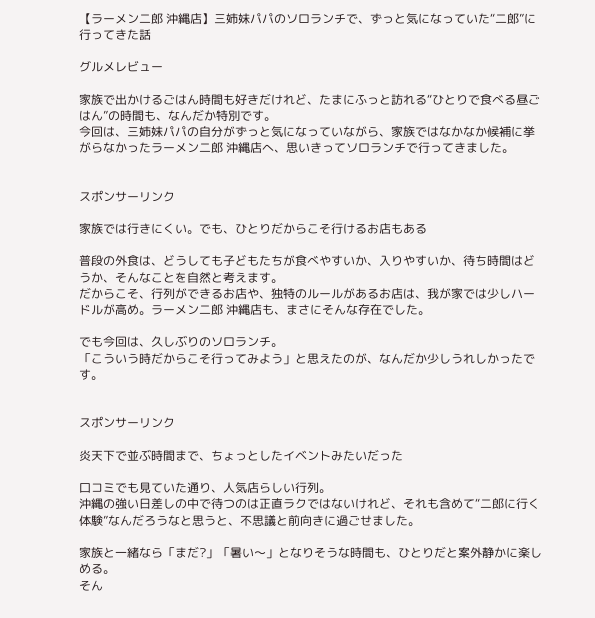【ラーメン二郎 沖縄店】三姉妹パパのソロランチで、ずっと気になっていた“二郎”に行ってきた話

グルメレビュー

家族で出かけるごはん時間も好きだけれど、たまにふっと訪れる“ひとりで食べる昼ごはん”の時間も、なんだか特別です。
今回は、三姉妹パパの自分がずっと気になっていながら、家族ではなかなか候補に挙がらなかったラーメン二郎 沖縄店へ、思いきってソロランチで行ってきました。


スポンサーリンク

家族では行きにくい。でも、ひとりだからこそ行けるお店もある

普段の外食は、どうしても子どもたちが食べやすいか、入りやすいか、待ち時間はどうか、そんなことを自然と考えます。
だからこそ、行列ができるお店や、独特のルールがあるお店は、我が家では少しハードルが高め。ラーメン二郎 沖縄店も、まさにそんな存在でした。

でも今回は、久しぶりのソロランチ。
「こういう時だからこそ行ってみよう」と思えたのが、なんだか少しうれしかったです。


スポンサーリンク

炎天下で並ぶ時間まで、ちょっとしたイベントみたいだった

口コミでも見ていた通り、人気店らしい行列。
沖縄の強い日差しの中で待つのは正直ラクではないけれど、それも含めて“二郎に行く体験”なんだろうなと思うと、不思議と前向きに過ごせました。

家族と一緒なら「まだ?」「暑い〜」となりそうな時間も、ひとりだと案外静かに楽しめる。
そん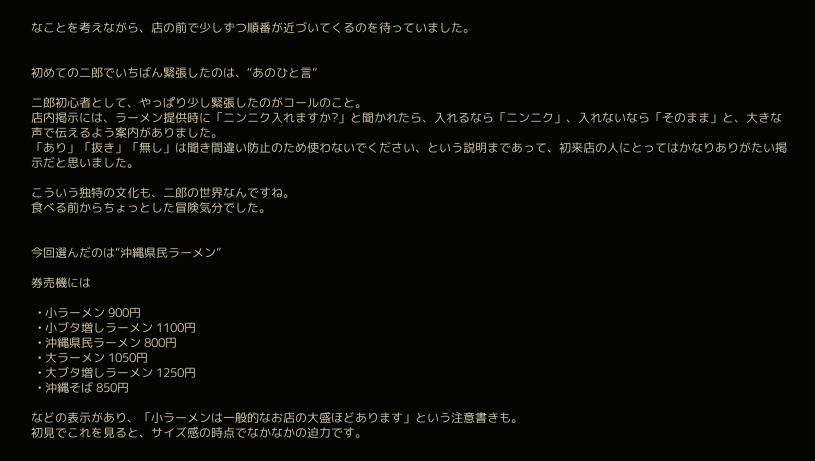なことを考えながら、店の前で少しずつ順番が近づいてくるのを待っていました。


初めての二郎でいちばん緊張したのは、“あのひと言”

二郎初心者として、やっぱり少し緊張したのがコールのこと。
店内掲示には、ラーメン提供時に「ニンニク入れますか?」と聞かれたら、入れるなら「ニンニク」、入れないなら「そのまま」と、大きな声で伝えるよう案内がありました。
「あり」「抜き」「無し」は聞き間違い防止のため使わないでください、という説明まであって、初来店の人にとってはかなりありがたい掲示だと思いました。

こういう独特の文化も、二郎の世界なんですね。
食べる前からちょっとした冒険気分でした。


今回選んだのは“沖縄県民ラーメン”

券売機には

  • 小ラーメン 900円
  • 小ブタ増しラーメン 1100円
  • 沖縄県民ラーメン 800円
  • 大ラーメン 1050円
  • 大ブタ増しラーメン 1250円
  • 沖縄そば 850円

などの表示があり、「小ラーメンは一般的なお店の大盛ほどあります」という注意書きも。
初見でこれを見ると、サイズ感の時点でなかなかの迫力です。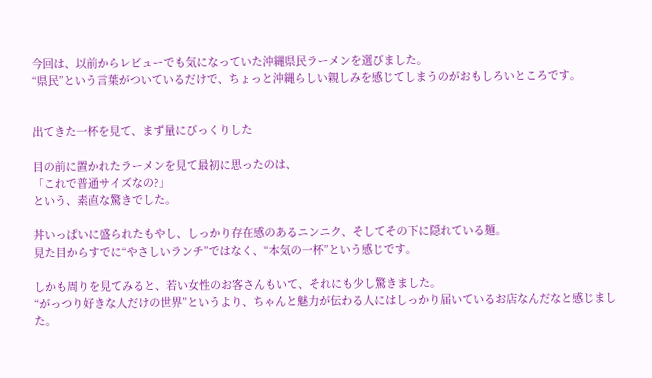今回は、以前からレビューでも気になっていた沖縄県民ラーメンを選びました。
“県民”という言葉がついているだけで、ちょっと沖縄らしい親しみを感じてしまうのがおもしろいところです。


出てきた一杯を見て、まず量にびっくりした

目の前に置かれたラーメンを見て最初に思ったのは、
「これで普通サイズなの?」
という、素直な驚きでした。

丼いっぱいに盛られたもやし、しっかり存在感のあるニンニク、そしてその下に隠れている麺。
見た目からすでに“やさしいランチ”ではなく、“本気の一杯”という感じです。

しかも周りを見てみると、若い女性のお客さんもいて、それにも少し驚きました。
“がっつり好きな人だけの世界”というより、ちゃんと魅力が伝わる人にはしっかり届いているお店なんだなと感じました。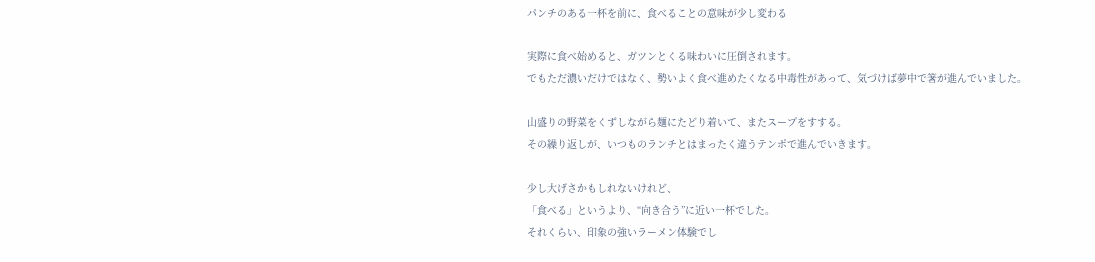パンチのある一杯を前に、食べることの意味が少し変わる

実際に食べ始めると、ガツンとくる味わいに圧倒されます。
でもただ濃いだけではなく、勢いよく食べ進めたくなる中毒性があって、気づけば夢中で箸が進んでいました。

山盛りの野菜をくずしながら麺にたどり着いて、またスープをすする。
その繰り返しが、いつものランチとはまったく違うテンポで進んでいきます。

少し大げさかもしれないけれど、
「食べる」というより、“向き合う”に近い一杯でした。
それくらい、印象の強いラーメン体験でし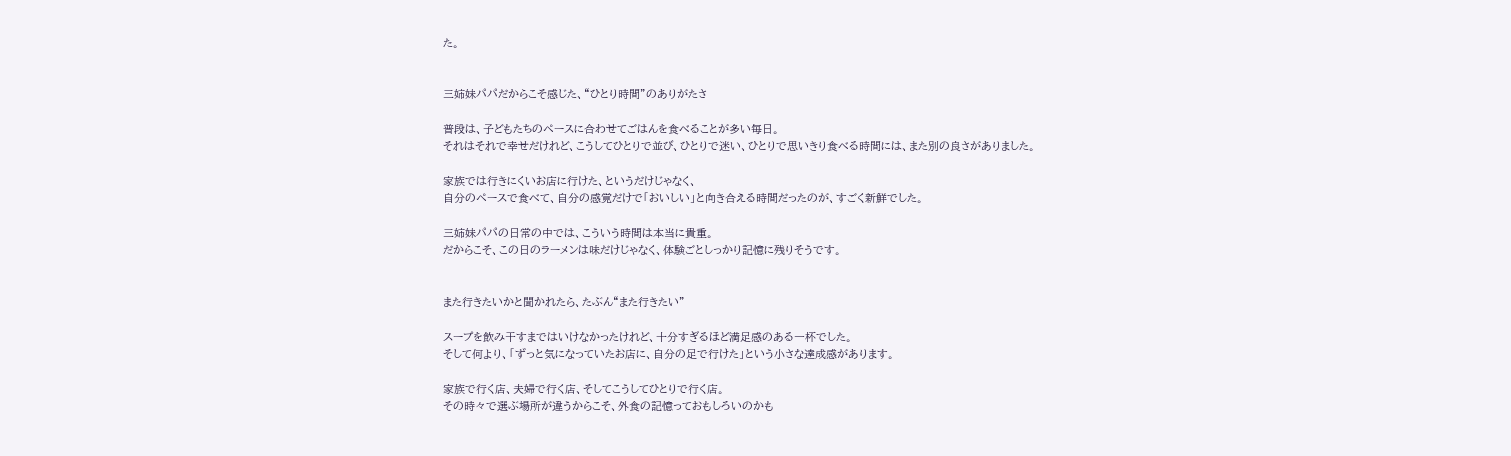た。


三姉妹パパだからこそ感じた、“ひとり時間”のありがたさ

普段は、子どもたちのペースに合わせてごはんを食べることが多い毎日。
それはそれで幸せだけれど、こうしてひとりで並び、ひとりで迷い、ひとりで思いきり食べる時間には、また別の良さがありました。

家族では行きにくいお店に行けた、というだけじゃなく、
自分のペースで食べて、自分の感覚だけで「おいしい」と向き合える時間だったのが、すごく新鮮でした。

三姉妹パパの日常の中では、こういう時間は本当に貴重。
だからこそ、この日のラーメンは味だけじゃなく、体験ごとしっかり記憶に残りそうです。


また行きたいかと聞かれたら、たぶん“また行きたい”

スープを飲み干すまではいけなかったけれど、十分すぎるほど満足感のある一杯でした。
そして何より、「ずっと気になっていたお店に、自分の足で行けた」という小さな達成感があります。

家族で行く店、夫婦で行く店、そしてこうしてひとりで行く店。
その時々で選ぶ場所が違うからこそ、外食の記憶っておもしろいのかも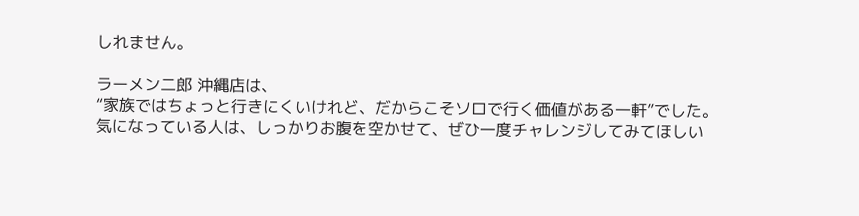しれません。

ラーメン二郎 沖縄店は、
“家族ではちょっと行きにくいけれど、だからこそソロで行く価値がある一軒”でした。
気になっている人は、しっかりお腹を空かせて、ぜひ一度チャレンジしてみてほしい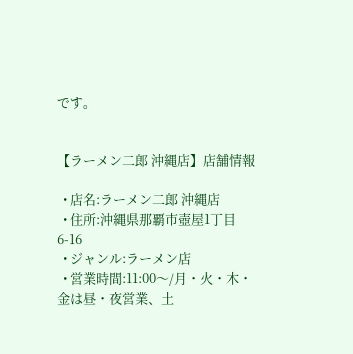です。


【ラーメン二郎 沖縄店】店舗情報

  • 店名:ラーメン二郎 沖縄店
  • 住所:沖縄県那覇市壺屋1丁目6-16
  • ジャンル:ラーメン店
  • 営業時間:11:00〜/月・火・木・金は昼・夜営業、土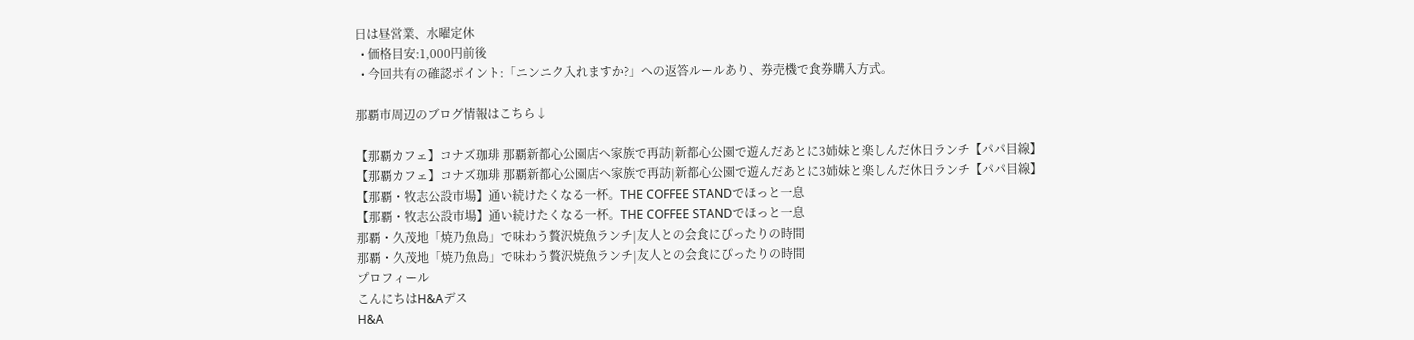日は昼営業、水曜定休
  • 価格目安:1,000円前後
  • 今回共有の確認ポイント:「ニンニク入れますか?」への返答ルールあり、券売機で食券購入方式。

那覇市周辺のブログ情報はこちら↓

【那覇カフェ】コナズ珈琲 那覇新都心公園店へ家族で再訪|新都心公園で遊んだあとに3姉妹と楽しんだ休日ランチ【パパ目線】
【那覇カフェ】コナズ珈琲 那覇新都心公園店へ家族で再訪|新都心公園で遊んだあとに3姉妹と楽しんだ休日ランチ【パパ目線】
【那覇・牧志公設市場】通い続けたくなる一杯。THE COFFEE STANDでほっと一息
【那覇・牧志公設市場】通い続けたくなる一杯。THE COFFEE STANDでほっと一息
那覇・久茂地「焼乃魚島」で味わう贅沢焼魚ランチ|友人との会食にぴったりの時間
那覇・久茂地「焼乃魚島」で味わう贅沢焼魚ランチ|友人との会食にぴったりの時間
プロフィール
こんにちはH&Aデス
H&A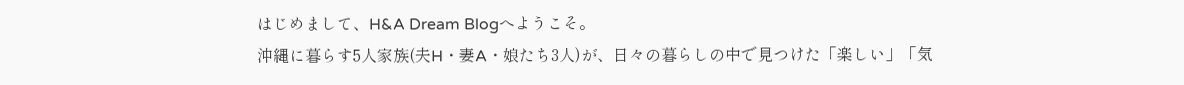はじめまして、H&A Dream Blogへようこそ。
沖縄に暮らす5人家族(夫H・妻A・娘たち3人)が、日々の暮らしの中で見つけた「楽しい」「気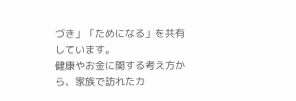づき」「ためになる」を共有しています。
健康やお金に関する考え方から、家族で訪れたカ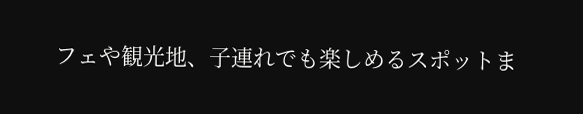フェや観光地、子連れでも楽しめるスポットま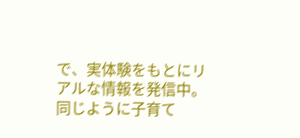で、実体験をもとにリアルな情報を発信中。
同じように子育て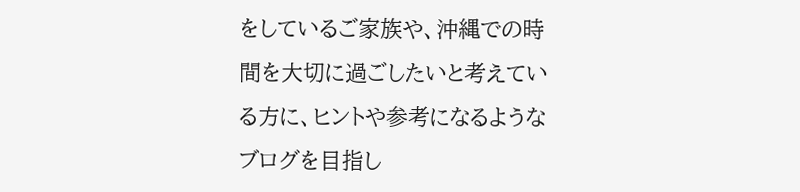をしているご家族や、沖縄での時間を大切に過ごしたいと考えている方に、ヒントや参考になるようなブログを目指し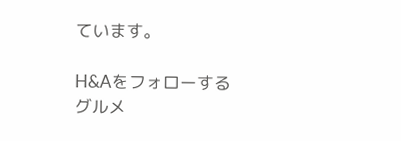ています。

H&Aをフォローする
グルメ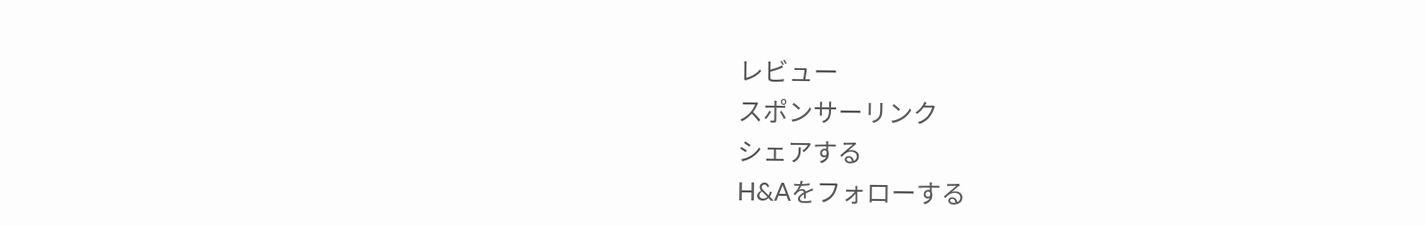レビュー
スポンサーリンク
シェアする
H&Aをフォローする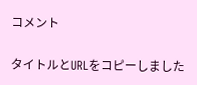コメント

タイトルとURLをコピーしました